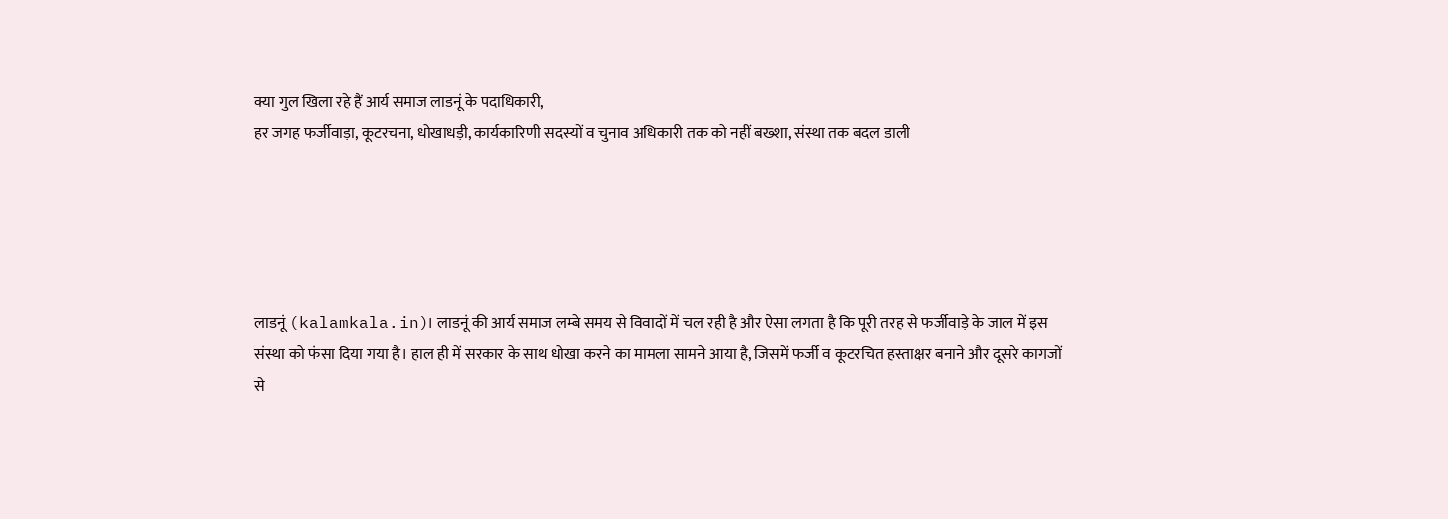क्या गुल खिला रहे हैं आर्य समाज लाडनूं के पदाधिकारी,
हर जगह फर्जीवाड़ा, कूटरचना, धोखाधड़ी, कार्यकारिणी सदस्यों व चुनाव अधिकारी तक को नहीं बख्शा, संस्था तक बदल डाली





लाडनूं (kalamkala.in)। लाडनूं की आर्य समाज लम्बे समय से विवादों में चल रही है और ऐसा लगता है कि पूरी तरह से फर्जीवाड़े के जाल में इस संस्था को फंसा दिया गया है। हाल ही में सरकार के साथ धोखा करने का मामला सामने आया है, जिसमें फर्जी व कूटरचित हस्ताक्षर बनाने और दूसरे कागजों से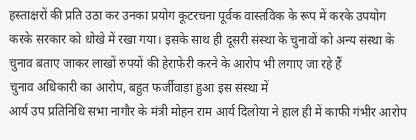हस्ताक्षरों की प्रति उठा कर उनका प्रयोग कूटरचना पूर्वक वास्तविक के रूप में करके उपयोग करके सरकार को धोखे में रखा गया। इसके साथ ही दूसरी संस्था के चुनावों को अन्य संस्था के चुनाव बताए जाकर लाखों रुपयों की हेराफेरी करने के आरोप भी लगाए जा रहे हैं
चुनाव अधिकारी का आरोप, बहुत फर्जीवाड़ा हुआ इस संस्था में
आर्य उप प्रतिनिधि सभा नागौर के मंत्री मोहन राम आर्य दिलोया ने हाल ही में काफी गंभीर आरोप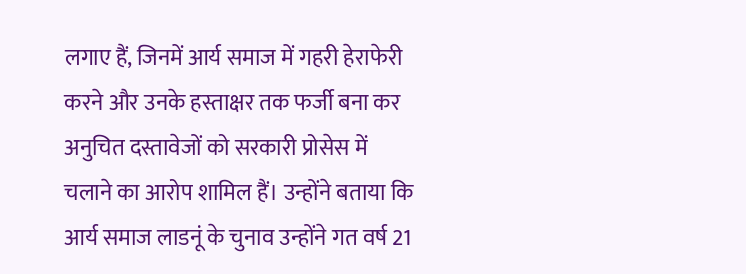लगाए हैं, जिनमें आर्य समाज में गहरी हेराफेरी करने और उनके हस्ताक्षर तक फर्जी बना कर अनुचित दस्तावेजों को सरकारी प्रोसेस में चलाने का आरोप शामिल हैं। उन्होंने बताया कि आर्य समाज लाडनूं के चुनाव उन्होंने गत वर्ष 21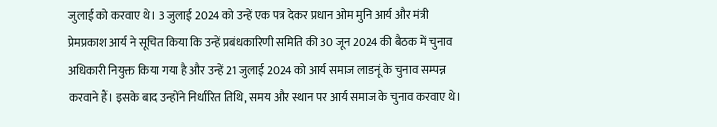जुलाई को करवाए थे। 3 जुलाई 2024 को उन्हें एक पत्र देकर प्रधान ओम मुनि आर्य और मंत्री प्रेमप्रकाश आर्य ने सूचित किया कि उन्हें प्रबंधकारिणी समिति की 30 जून 2024 की बैठक में चुनाव अधिकारी नियुक्त किया गया है और उन्हें 21 जुलाई 2024 को आर्य समाज लाडनूं के चुनाव सम्पन्न करवाने हैं। इसके बाद उन्होंने निर्धारित तिथि, समय और स्थान पर आर्य समाज के चुनाव करवाए थे।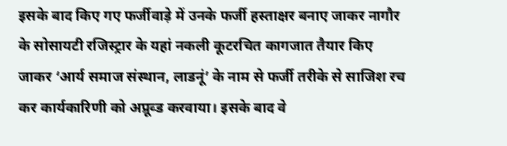इसके बाद किए गए फर्जीवाड़े में उनके फर्जी हस्ताक्षर बनाए जाकर नागौर के सोसायटी रजिस्ट्रार के यहां नकली कूटरचित कागजात तैयार किए जाकर ‘आर्य समाज संस्थान, लाडनूं’ के नाम से फर्जी तरीके से साजिश रच कर कार्यकारिणी को अप्रूव्ड करवाया। इसके बाद वे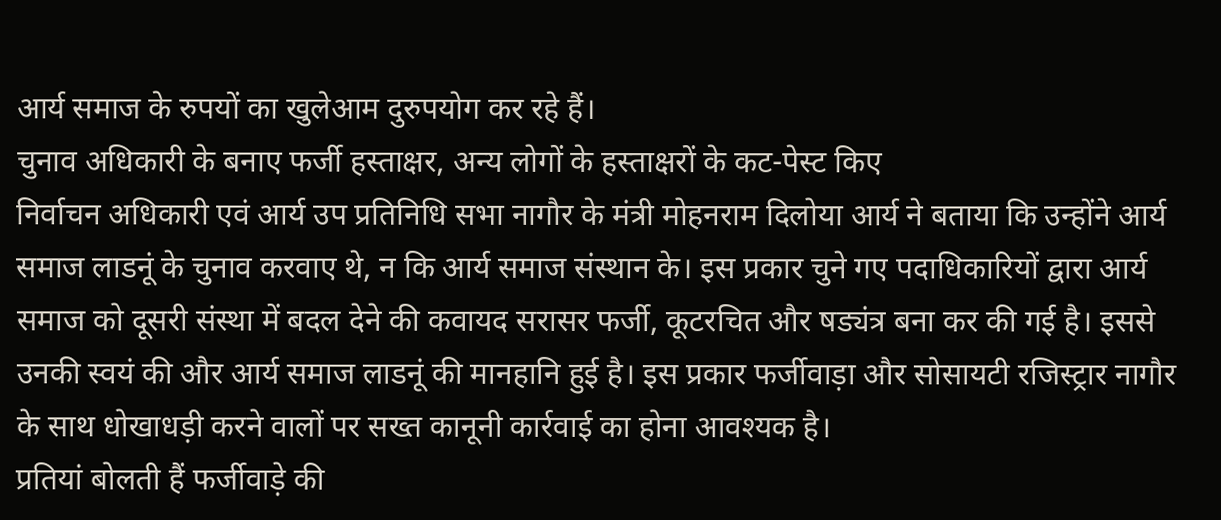आर्य समाज के रुपयों का खुलेआम दुरुपयोग कर रहे हैं।
चुनाव अधिकारी के बनाए फर्जी हस्ताक्षर, अन्य लोगों के हस्ताक्षरों के कट-पेस्ट किए
निर्वाचन अधिकारी एवं आर्य उप प्रतिनिधि सभा नागौर के मंत्री मोहनराम दिलोया आर्य ने बताया कि उन्होंने आर्य समाज लाडनूं के चुनाव करवाए थे, न कि आर्य समाज संस्थान के। इस प्रकार चुने गए पदाधिकारियों द्वारा आर्य समाज को दूसरी संस्था में बदल देने की कवायद सरासर फर्जी, कूटरचित और षड्यंत्र बना कर की गई है। इससे उनकी स्वयं की और आर्य समाज लाडनूं की मानहानि हुई है। इस प्रकार फर्जीवाड़ा और सोसायटी रजिस्ट्रार नागौर के साथ धोखाधड़ी करने वालों पर सख्त कानूनी कार्रवाई का होना आवश्यक है।
प्रतियां बोलती हैं फर्जीवाड़े की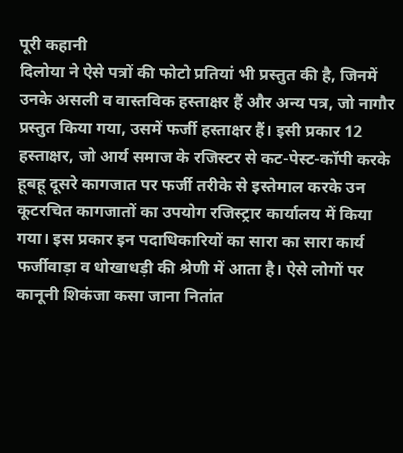पूरी कहानी
दिलोया ने ऐसे पत्रों की फोटो प्रतियां भी प्रस्तुत की है, जिनमें उनके असली व वास्तविक हस्ताक्षर हैं और अन्य पत्र, जो नागौर प्रस्तुत किया गया, उसमें फर्जी हस्ताक्षर हैं। इसी प्रकार 12 हस्ताक्षर, जो आर्य समाज के रजिस्टर से कट-पेस्ट-कॉपी करके हूबहू दूसरे कागजात पर फर्जी तरीके से इस्तेमाल करके उन कूटरचित कागजातों का उपयोग रजिस्ट्रार कार्यालय में किया गया। इस प्रकार इन पदाधिकारियों का सारा का सारा कार्य फर्जीवाड़ा व धोखाधड़ी की श्रेणी में आता है। ऐसे लोगों पर कानूनी शिकंजा कसा जाना नितांत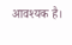आवश्यक है।